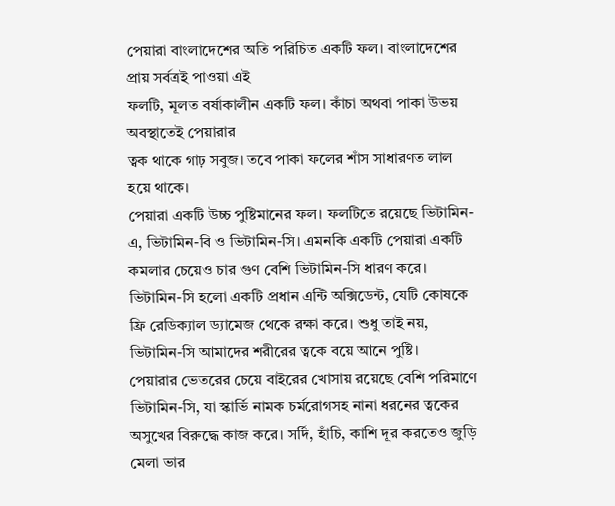পেয়ারা বাংলাদেশের অতি পরিচিত একটি ফল। বাংলাদেশের প্রায় সর্বত্রই পাওয়া এই
ফলটি, মূলত বর্ষাকালীন একটি ফল। কাঁচা অথবা পাকা উভয় অবস্থাতেই পেয়ারার
ত্বক থাকে গাঢ় সবুজ। তবে পাকা ফলের শাঁস সাধারণত লাল হয়ে থাকে।
পেয়ারা একটি উচ্চ পুষ্টিমানের ফল। ফলটিতে রয়েছে ভিটামিন-এ, ভিটামিন-বি ও ভিটামিন-সি। এমনকি একটি পেয়ারা একটি কমলার চেয়েও চার গুণ বেশি ভিটামিন-সি ধারণ করে। ভিটামিন-সি হলো একটি প্রধান এন্টি অক্সিডেন্ট, যেটি কোষকে ফ্রি রেডিক্যাল ড্যামেজ থেকে রক্ষা করে। শুধু তাই নয়, ভিটামিন-সি আমাদের শরীরের ত্বকে বয়ে আনে পুষ্টি।
পেয়ারার ভেতরের চেয়ে বাইরের খোসায় রয়েছে বেশি পরিমাণে ভিটামিন-সি, যা স্কার্ভি নামক চর্মরোগসহ নানা ধরনের ত্বকের অসুখের বিরুদ্ধে কাজ করে। সর্দি, হাঁচি, কাশি দূর করতেও জুড়ি মেলা ভার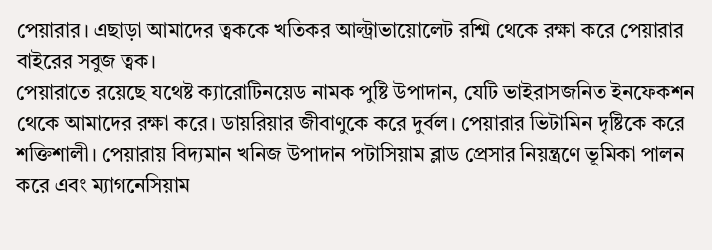পেয়ারার। এছাড়া আমাদের ত্বককে খতিকর আল্ট্রাভায়োলেট রশ্মি থেকে রক্ষা করে পেয়ারার বাইরের সবুজ ত্বক।
পেয়ারাতে রয়েছে যথেষ্ট ক্যারোটিনয়েড নামক পুষ্টি উপাদান, যেটি ভাইরাসজনিত ইনফেকশন থেকে আমাদের রক্ষা করে। ডায়রিয়ার জীবাণুকে করে দুর্বল। পেয়ারার ভিটামিন দৃষ্টিকে করে শক্তিশালী। পেয়ারায় বিদ্যমান খনিজ উপাদান পটাসিয়াম ব্লাড প্রেসার নিয়ন্ত্রণে ভূমিকা পালন করে এবং ম্যাগনেসিয়াম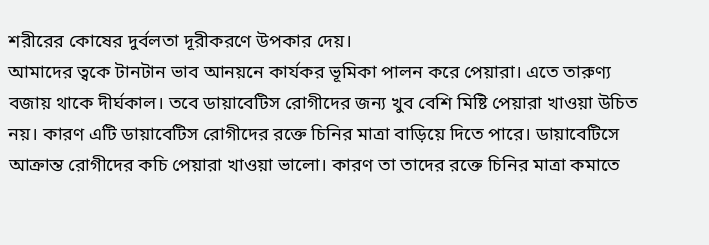শরীরের কোষের দুর্বলতা দূরীকরণে উপকার দেয়।
আমাদের ত্বকে টানটান ভাব আনয়নে কার্যকর ভূমিকা পালন করে পেয়ারা। এতে তারুণ্য বজায় থাকে দীর্ঘকাল। তবে ডায়াবেটিস রোগীদের জন্য খুব বেশি মিষ্টি পেয়ারা খাওয়া উচিত নয়। কারণ এটি ডায়াবেটিস রোগীদের রক্তে চিনির মাত্রা বাড়িয়ে দিতে পারে। ডায়াবেটিসে আক্রান্ত রোগীদের কচি পেয়ারা খাওয়া ভালো। কারণ তা তাদের রক্তে চিনির মাত্রা কমাতে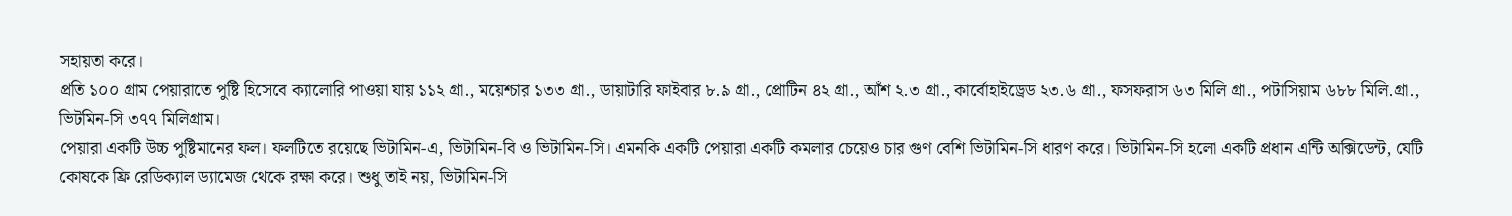সহায়তা করে।
প্রতি ১০০ গ্রাম পেয়ারাতে পুষ্টি হিসেবে ক্যালোরি পাওয়া যায় ১১২ গ্রা., ময়েশ্চার ১৩৩ গ্রা., ডায়াটারি ফাইবার ৮.৯ গ্রা., প্রোটিন ৪২ গ্রা., আঁশ ২.৩ গ্রা., কার্বোহাইড্রেড ২৩.৬ গ্রা., ফসফরাস ৬৩ মিলি গ্রা., পটাসিয়াম ৬৮৮ মিলি.গ্রা., ভিটমিন-সি ৩৭৭ মিলিগ্রাম।
পেয়ারা একটি উচ্চ পুষ্টিমানের ফল। ফলটিতে রয়েছে ভিটামিন-এ, ভিটামিন-বি ও ভিটামিন-সি। এমনকি একটি পেয়ারা একটি কমলার চেয়েও চার গুণ বেশি ভিটামিন-সি ধারণ করে। ভিটামিন-সি হলো একটি প্রধান এন্টি অক্সিডেন্ট, যেটি কোষকে ফ্রি রেডিক্যাল ড্যামেজ থেকে রক্ষা করে। শুধু তাই নয়, ভিটামিন-সি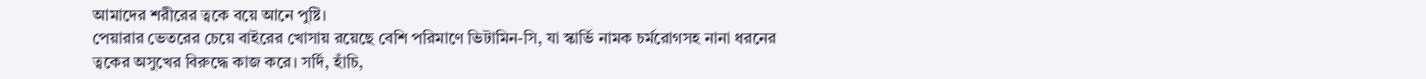আমাদের শরীরের ত্বকে বয়ে আনে পুষ্টি।
পেয়ারার ভেতরের চেয়ে বাইরের খোসায় রয়েছে বেশি পরিমাণে ভিটামিন-সি, যা স্কার্ভি নামক চর্মরোগসহ নানা ধরনের ত্বকের অসুখের বিরুদ্ধে কাজ করে। সর্দি, হাঁচি,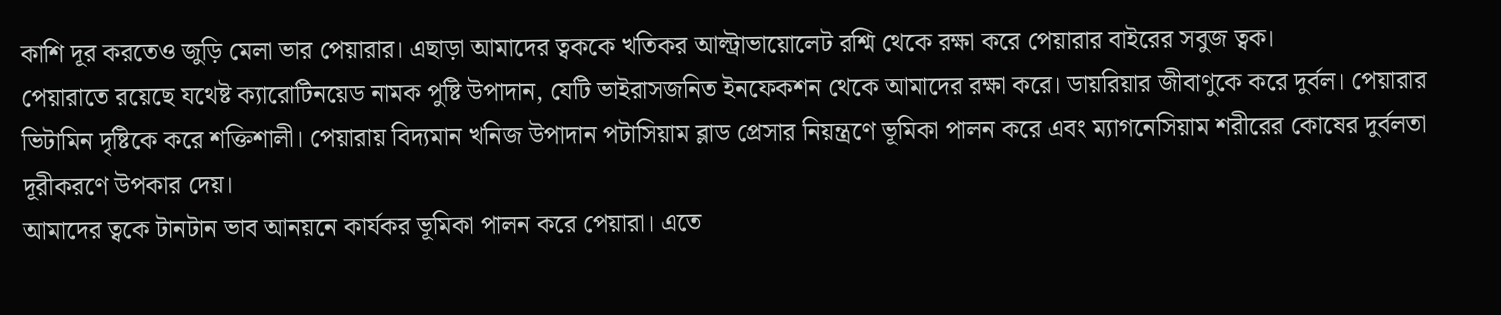কাশি দূর করতেও জুড়ি মেলা ভার পেয়ারার। এছাড়া আমাদের ত্বককে খতিকর আল্ট্রাভায়োলেট রশ্মি থেকে রক্ষা করে পেয়ারার বাইরের সবুজ ত্বক।
পেয়ারাতে রয়েছে যথেষ্ট ক্যারোটিনয়েড নামক পুষ্টি উপাদান, যেটি ভাইরাসজনিত ইনফেকশন থেকে আমাদের রক্ষা করে। ডায়রিয়ার জীবাণুকে করে দুর্বল। পেয়ারার ভিটামিন দৃষ্টিকে করে শক্তিশালী। পেয়ারায় বিদ্যমান খনিজ উপাদান পটাসিয়াম ব্লাড প্রেসার নিয়ন্ত্রণে ভূমিকা পালন করে এবং ম্যাগনেসিয়াম শরীরের কোষের দুর্বলতা দূরীকরণে উপকার দেয়।
আমাদের ত্বকে টানটান ভাব আনয়নে কার্যকর ভূমিকা পালন করে পেয়ারা। এতে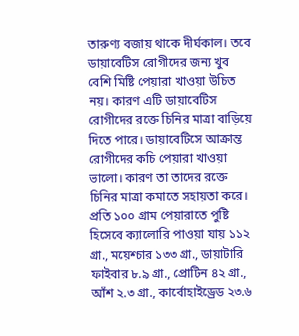তারুণ্য বজায় থাকে দীর্ঘকাল। তবে ডায়াবেটিস রোগীদের জন্য খুব বেশি মিষ্টি পেয়ারা খাওয়া উচিত নয়। কারণ এটি ডায়াবেটিস রোগীদের রক্তে চিনির মাত্রা বাড়িয়ে দিতে পারে। ডায়াবেটিসে আক্রান্ত রোগীদের কচি পেয়ারা খাওয়া ভালো। কারণ তা তাদের রক্তে চিনির মাত্রা কমাতে সহায়তা করে।
প্রতি ১০০ গ্রাম পেয়ারাতে পুষ্টি হিসেবে ক্যালোরি পাওয়া যায় ১১২ গ্রা., ময়েশ্চার ১৩৩ গ্রা., ডায়াটারি ফাইবার ৮.৯ গ্রা., প্রোটিন ৪২ গ্রা., আঁশ ২.৩ গ্রা., কার্বোহাইড্রেড ২৩.৬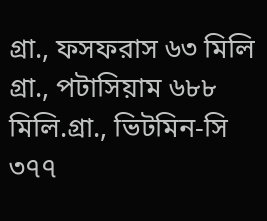গ্রা., ফসফরাস ৬৩ মিলি গ্রা., পটাসিয়াম ৬৮৮ মিলি.গ্রা., ভিটমিন-সি ৩৭৭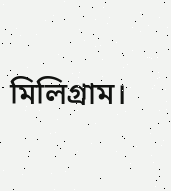মিলিগ্রাম।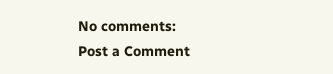No comments:
Post a Comment